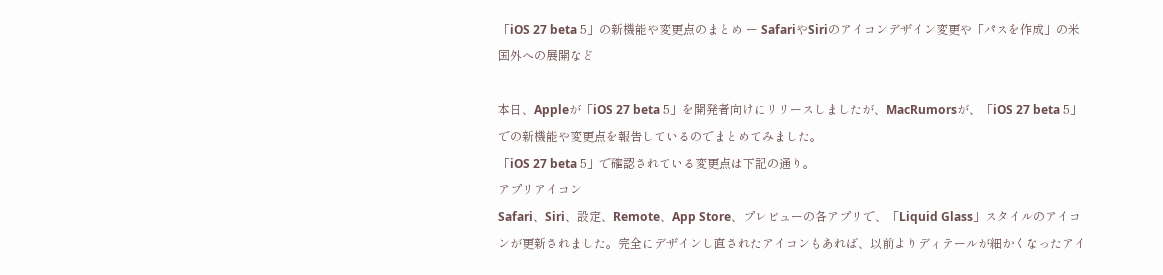「iOS 27 beta 5」の新機能や変更点のまとめ ー SafariやSiriのアイコンデザイン変更や「パスを作成」の米国外への展開など

本日、Appleが「iOS 27 beta 5」を開発者向けにリリースしましたが、MacRumorsが、「iOS 27 beta 5」での新機能や変更点を報告しているのでまとめてみました。
「iOS 27 beta 5」で確認されている変更点は下記の通り。
アプリアイコン
Safari、Siri、設定、Remote、App Store、プレビューの各アプリで、「Liquid Glass」スタイルのアイコンが更新されました。完全にデザインし直されたアイコンもあれば、以前よりディテールが細かくなったアイ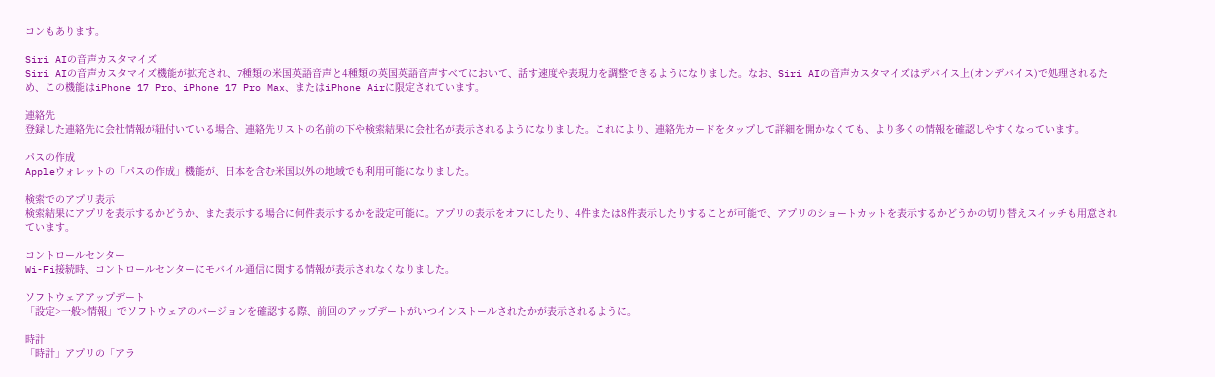コンもあります。

Siri AIの音声カスタマイズ
Siri AIの音声カスタマイズ機能が拡充され、7種類の米国英語音声と4種類の英国英語音声すべてにおいて、話す速度や表現力を調整できるようになりました。なお、Siri AIの音声カスタマイズはデバイス上(オンデバイス)で処理されるため、この機能はiPhone 17 Pro、iPhone 17 Pro Max、またはiPhone Airに限定されています。

連絡先
登録した連絡先に会社情報が紐付いている場合、連絡先リストの名前の下や検索結果に会社名が表示されるようになりました。これにより、連絡先カードをタップして詳細を開かなくても、より多くの情報を確認しやすくなっています。

パスの作成
Appleウォレットの「パスの作成」機能が、日本を含む米国以外の地域でも利用可能になりました。

検索でのアプリ表示
検索結果にアプリを表示するかどうか、また表示する場合に何件表示するかを設定可能に。アプリの表示をオフにしたり、4件または8件表示したりすることが可能で、アプリのショートカットを表示するかどうかの切り替えスイッチも用意されています。

コントロールセンター
Wi-Fi接続時、コントロールセンターにモバイル通信に関する情報が表示されなくなりました。

ソフトウェアアップデート
「設定>一般>情報」でソフトウェアのバージョンを確認する際、前回のアップデートがいつインストールされたかが表示されるように。

時計
「時計」アプリの「アラ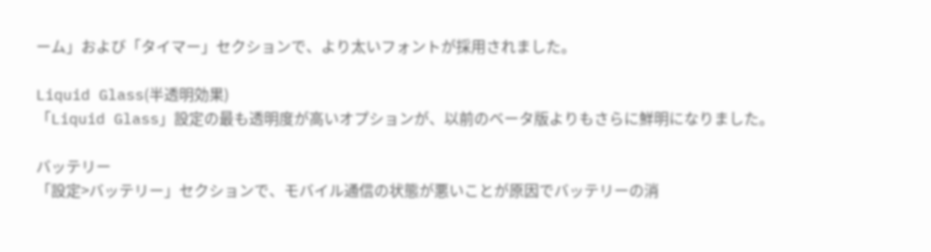ーム」および「タイマー」セクションで、より太いフォントが採用されました。

Liquid Glass(半透明効果)
「Liquid Glass」設定の最も透明度が高いオプションが、以前のベータ版よりもさらに鮮明になりました。

バッテリー
「設定>バッテリー」セクションで、モバイル通信の状態が悪いことが原因でバッテリーの消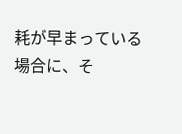耗が早まっている場合に、そ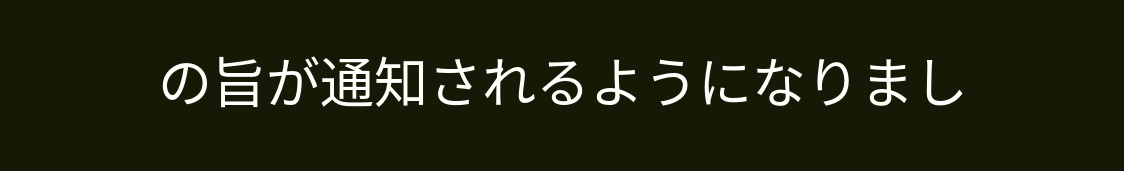の旨が通知されるようになりまし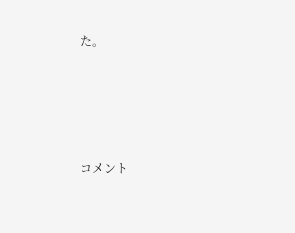た。





コメント